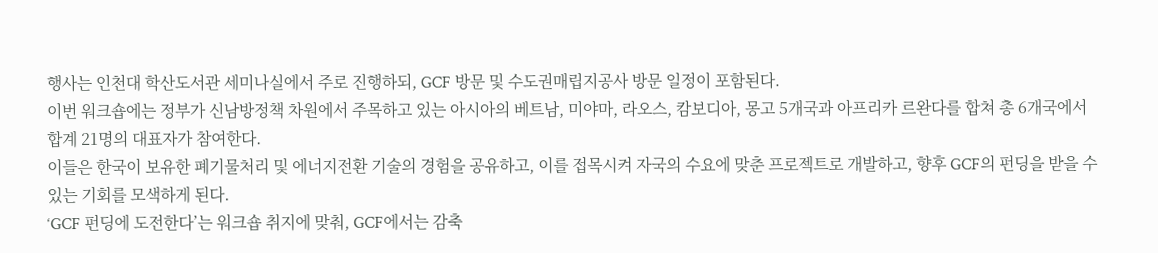행사는 인천대 학산도서관 세미나실에서 주로 진행하되, GCF 방문 및 수도권매립지공사 방문 일정이 포함된다.
이번 워크숍에는 정부가 신남방정책 차원에서 주목하고 있는 아시아의 베트남, 미야마, 라오스, 캄보디아, 몽고 5개국과 아프리카 르완다를 합쳐 총 6개국에서 합계 21명의 대표자가 참여한다.
이들은 한국이 보유한 폐기물처리 및 에너지전환 기술의 경험을 공유하고, 이를 접목시켜 자국의 수요에 맞춘 프로젝트로 개발하고, 향후 GCF의 펀딩을 받을 수 있는 기회를 모색하게 된다.
‘GCF 펀딩에 도전한다’는 워크숍 취지에 맞춰, GCF에서는 감축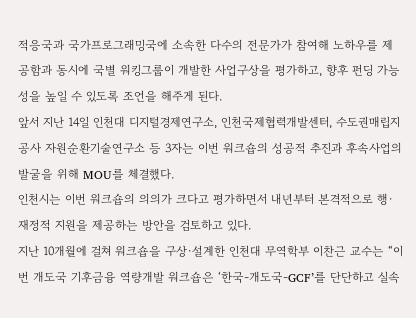적응국과 국가프로그래밍국에 소속한 다수의 전문가가 참여해 노하우를 제공함과 동시에 국별 워킹그룹이 개발한 사업구상을 평가하고, 향후 펀딩 가능성을 높일 수 있도록 조언을 해주게 된다.
앞서 지난 14일 인천대 디지털경제연구소, 인천국제협력개발센터, 수도권매립지공사 자원순환기술연구소 등 3자는 이번 워크숍의 성공적 추진과 후속사업의 발굴을 위해 MOU를 체결했다.
인천시는 이번 워크숍의 의의가 크다고 평가하면서 내년부터 본격적으로 행·재정적 지원을 제공하는 방안을 검토하고 있다.
지난 10개월에 걸쳐 워크숍을 구상·설계한 인천대 무역학부 이찬근 교수는 “이번 개도국 기후금융 역량개발 워크숍은 ‘한국-개도국-GCF’를 단단하고 실속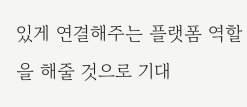있게 연결해주는 플랫폼 역할을 해줄 것으로 기대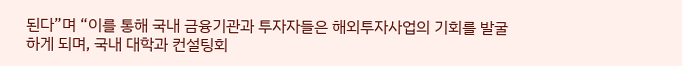된다”며 “이를 통해 국내 금융기관과 투자자들은 해외투자사업의 기회를 발굴하게 되며, 국내 대학과 컨설팅회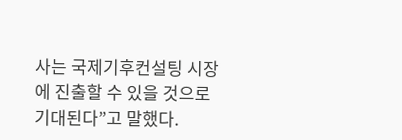사는 국제기후컨설팅 시장에 진출할 수 있을 것으로 기대된다”고 말했다.